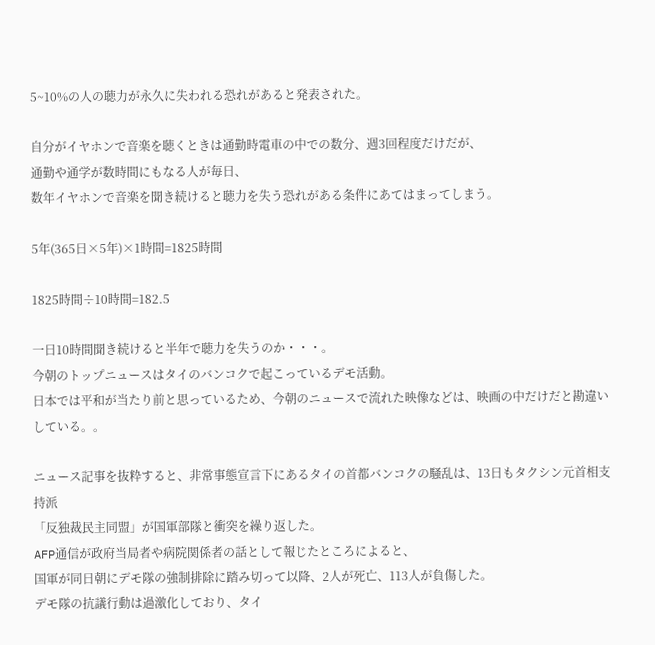5~10%の人の聴力が永久に失われる恐れがあると発表された。

自分がイヤホンで音楽を聴くときは通勤時電車の中での数分、週3回程度だけだが、
通勤や通学が数時間にもなる人が毎日、
数年イヤホンで音楽を聞き続けると聴力を失う恐れがある条件にあてはまってしまう。

5年(365日×5年)×1時間=1825時間

1825時間÷10時間=182.5

一日10時間聞き続けると半年で聴力を失うのか・・・。
今朝のトップニュースはタイのバンコクで起こっているデモ活動。
日本では平和が当たり前と思っているため、今朝のニュースで流れた映像などは、映画の中だけだと勘違いしている。。

ニュース記事を抜粋すると、非常事態宣言下にあるタイの首都バンコクの騒乱は、13日もタクシン元首相支持派
「反独裁民主同盟」が国軍部隊と衝突を繰り返した。
AFP通信が政府当局者や病院関係者の話として報じたところによると、
国軍が同日朝にデモ隊の強制排除に踏み切って以降、2人が死亡、113人が負傷した。
デモ隊の抗議行動は過激化しており、タイ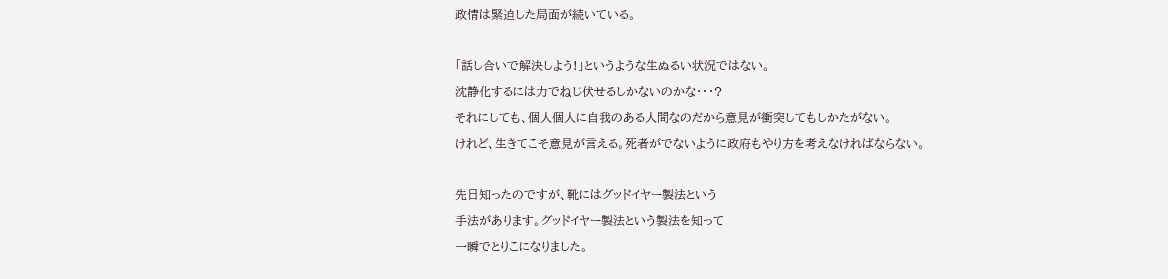政情は緊迫した局面が続いている。

「話し合いで解決しよう!」というような生ぬるい状況ではない。
沈静化するには力でねじ伏せるしかないのかな・・・?
それにしても、個人個人に自我のある人間なのだから意見が衝突してもしかたがない。
けれど、生きてこそ意見が言える。死者がでないように政府もやり方を考えなければならない。

先日知ったのですが、靴にはグッドイヤー製法という
手法があります。グッドイヤー製法という製法を知って
一瞬でとりこになりました。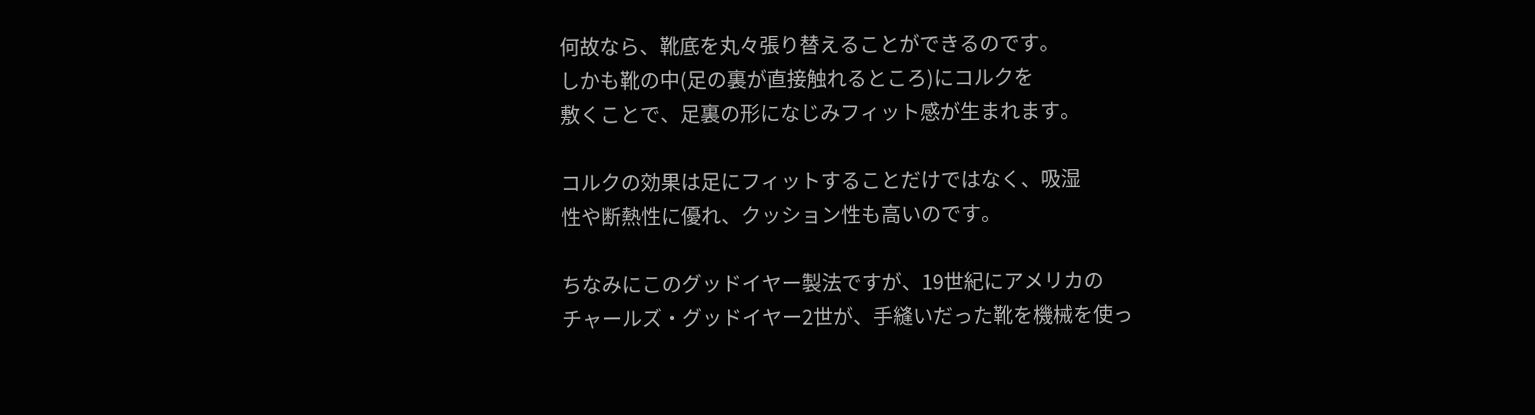何故なら、靴底を丸々張り替えることができるのです。
しかも靴の中(足の裏が直接触れるところ)にコルクを
敷くことで、足裏の形になじみフィット感が生まれます。

コルクの効果は足にフィットすることだけではなく、吸湿
性や断熱性に優れ、クッション性も高いのです。

ちなみにこのグッドイヤー製法ですが、19世紀にアメリカの
チャールズ・グッドイヤー2世が、手縫いだった靴を機械を使っ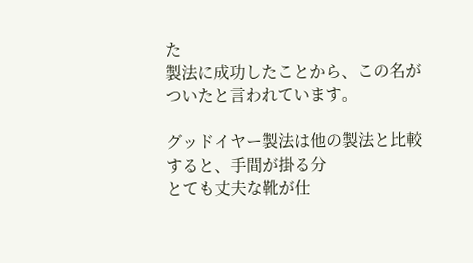た
製法に成功したことから、この名がついたと言われています。

グッドイヤー製法は他の製法と比較すると、手間が掛る分
とても丈夫な靴が仕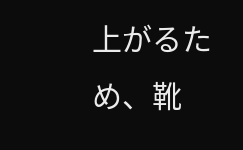上がるため、靴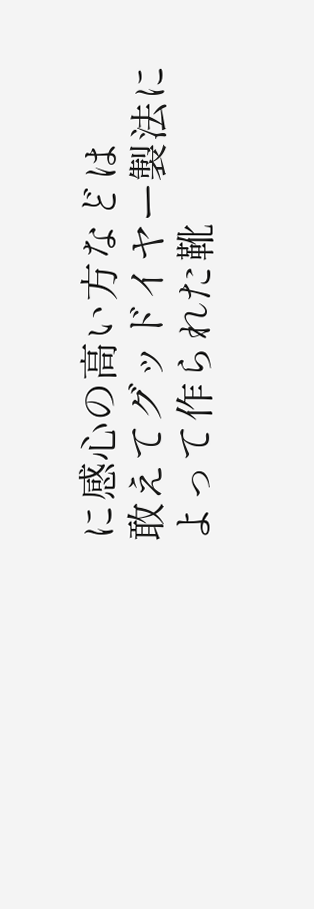に感心の高い方などは
敢えてグッドイヤー製法によって作られた靴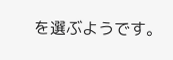を選ぶようです。